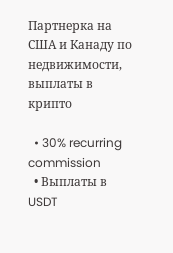Партнерка на США и Канаду по недвижимости, выплаты в крипто

  • 30% recurring commission
  • Выплаты в USDT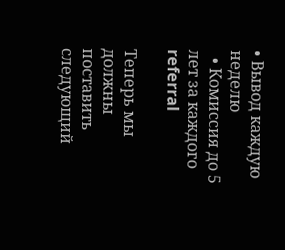• Вывод каждую неделю
  • Комиссия до 5 лет за каждого referral

Теперь мы должны поставить следующий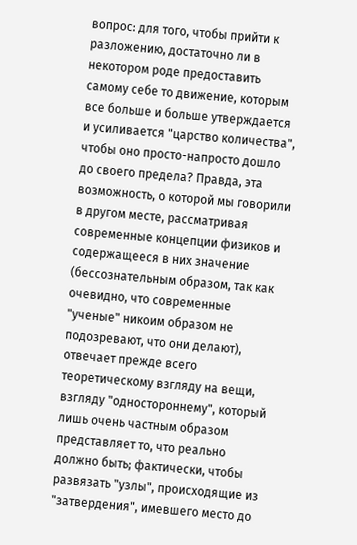вопрос: для того, чтобы прийти к разложению, достаточно ли в некотором роде предоставить самому себе то движение, которым все больше и больше утверждается и усиливается "царство количества", чтобы оно просто-напросто дошло до своего предела? Правда, эта возможность, о которой мы говорили в другом месте, рассматривая современные концепции физиков и содержащееся в них значение (бессознательным образом, так как очевидно, что современные "ученые" никоим образом не подозревают, что они делают), отвечает прежде всего теоретическому взгляду на вещи, взгляду "одностороннему", который лишь очень частным образом представляет то, что реально должно быть; фактически, чтобы развязать "узлы", происходящие из "затвердения", имевшего место до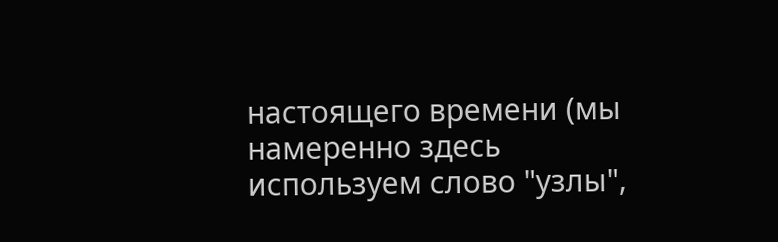настоящего времени (мы намеренно здесь используем слово "узлы",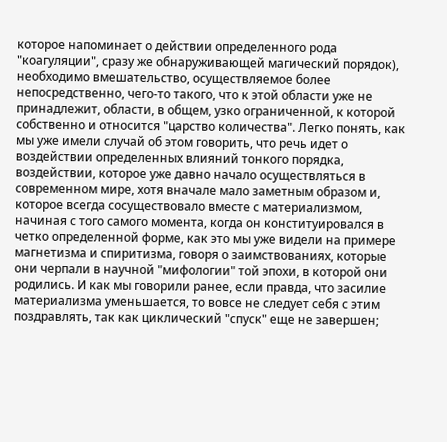которое напоминает о действии определенного рода "коагуляции", сразу же обнаруживающей магический порядок), необходимо вмешательство, осуществляемое более непосредственно, чего-то такого, что к этой области уже не принадлежит, области, в общем, узко ограниченной, к которой собственно и относится "царство количества". Легко понять, как мы уже имели случай об этом говорить, что речь идет о воздействии определенных влияний тонкого порядка, воздействии, которое уже давно начало осуществляться в современном мире, хотя вначале мало заметным образом и, которое всегда сосуществовало вместе с материализмом, начиная с того самого момента, когда он конституировался в четко определенной форме, как это мы уже видели на примере магнетизма и спиритизма, говоря о заимствованиях, которые они черпали в научной "мифологии" той эпохи, в которой они родились. И как мы говорили ранее, если правда, что засилие материализма уменьшается, то вовсе не следует себя с этим поздравлять, так как циклический "спуск" еще не завершен;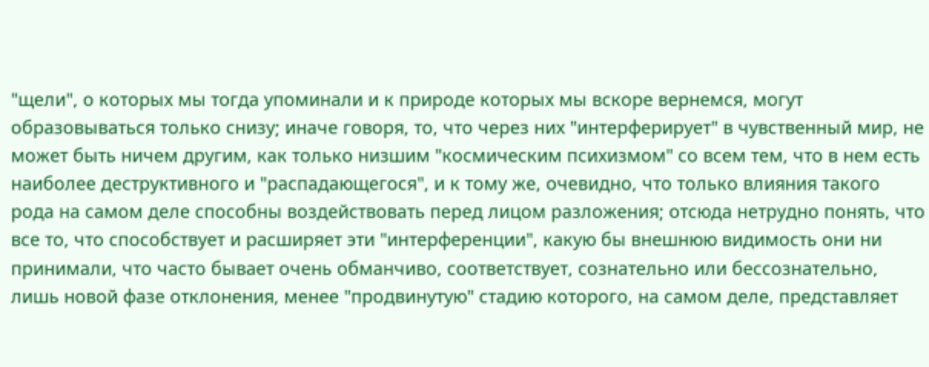"щели", о которых мы тогда упоминали и к природе которых мы вскоре вернемся, могут образовываться только снизу; иначе говоря, то, что через них "интерферирует" в чувственный мир, не может быть ничем другим, как только низшим "космическим психизмом" со всем тем, что в нем есть наиболее деструктивного и "распадающегося", и к тому же, очевидно, что только влияния такого рода на самом деле способны воздействовать перед лицом разложения; отсюда нетрудно понять, что все то, что способствует и расширяет эти "интерференции", какую бы внешнюю видимость они ни принимали, что часто бывает очень обманчиво, соответствует, сознательно или бессознательно, лишь новой фазе отклонения, менее "продвинутую" стадию которого, на самом деле, представляет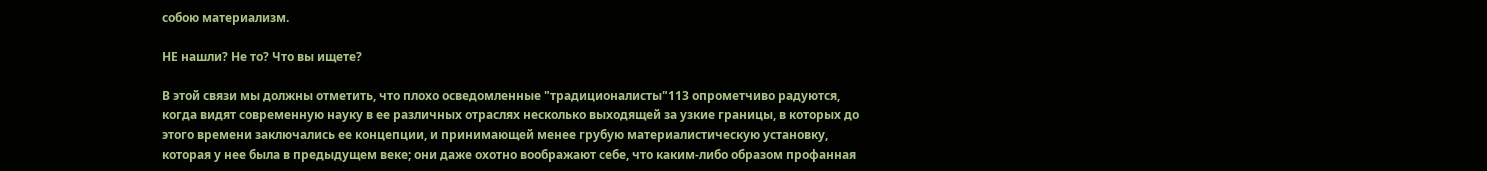собою материализм.

НЕ нашли? Не то? Что вы ищете?

В этой связи мы должны отметить, что плохо осведомленные "традиционалисты"113 опрометчиво радуются, когда видят современную науку в ее различных отраслях несколько выходящей за узкие границы, в которых до этого времени заключались ее концепции, и принимающей менее грубую материалистическую установку, которая у нее была в предыдущем веке; они даже охотно воображают себе, что каким-либо образом профанная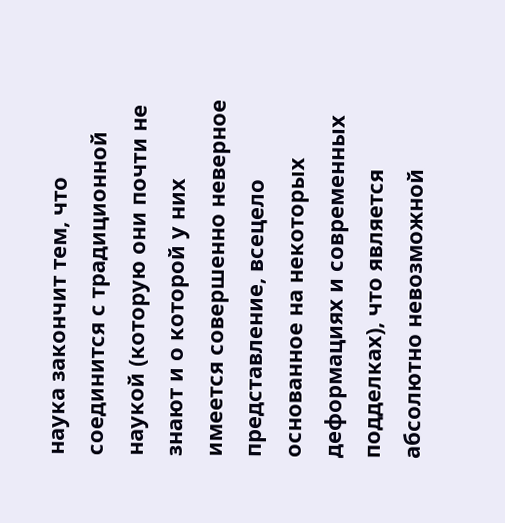наука закончит тем, что соединится с традиционной наукой (которую они почти не знают и о которой у них имеется совершенно неверное представление, всецело основанное на некоторых деформациях и современных подделках), что является абсолютно невозможной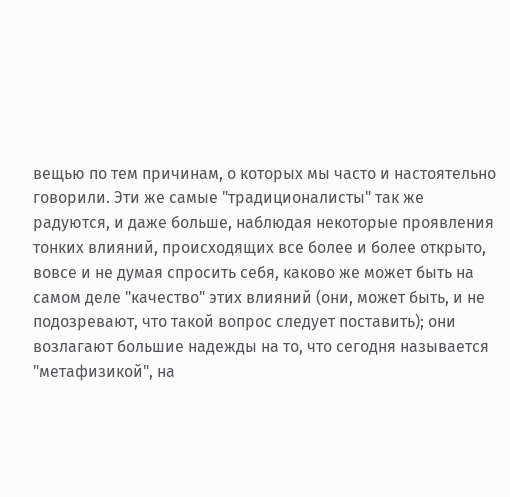вещью по тем причинам, о которых мы часто и настоятельно говорили. Эти же самые "традиционалисты" так же радуются, и даже больше, наблюдая некоторые проявления тонких влияний, происходящих все более и более открыто, вовсе и не думая спросить себя, каково же может быть на самом деле "качество" этих влияний (они, может быть, и не подозревают, что такой вопрос следует поставить); они возлагают большие надежды на то, что сегодня называется "метафизикой", на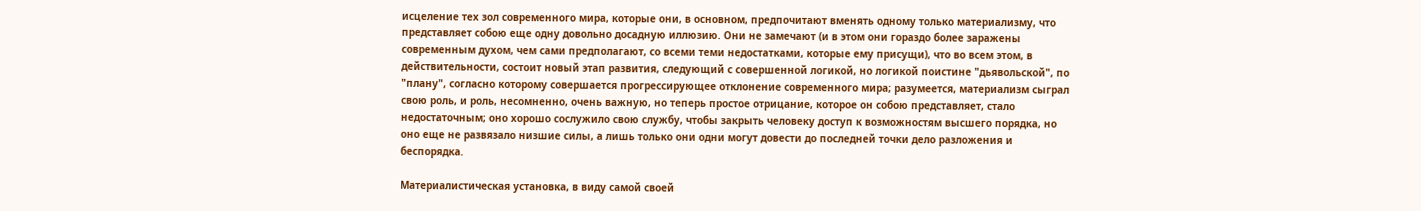исцеление тех зол современного мира, которые они, в основном, предпочитают вменять одному только материализму, что представляет собою еще одну довольно досадную иллюзию. Они не замечают (и в этом они гораздо более заражены современным духом, чем сами предполагают, со всеми теми недостатками, которые ему присущи), что во всем этом, в действительности, состоит новый этап развития, следующий с совершенной логикой, но логикой поистине "дьявольской", по "плану", согласно которому совершается прогрессирующее отклонение современного мира; разумеется, материализм сыграл свою роль, и роль, несомненно, очень важную, но теперь простое отрицание, которое он собою представляет, стало недостаточным; оно хорошо сослужило свою службу, чтобы закрыть человеку доступ к возможностям высшего порядка, но оно еще не развязало низшие силы, а лишь только они одни могут довести до последней точки дело разложения и беспорядка.

Материалистическая установка, в виду самой своей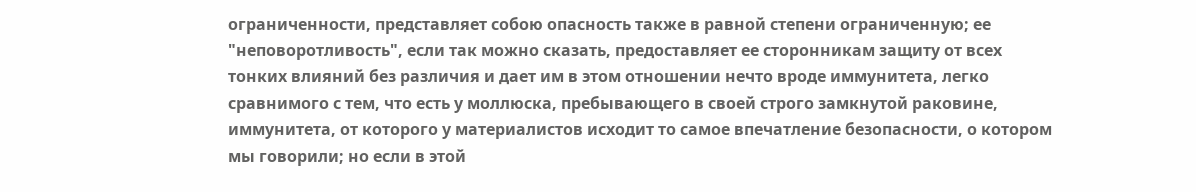ограниченности, представляет собою опасность также в равной степени ограниченную; ее "неповоротливость", если так можно сказать, предоставляет ее сторонникам защиту от всех тонких влияний без различия и дает им в этом отношении нечто вроде иммунитета, легко сравнимого с тем, что есть у моллюска, пребывающего в своей строго замкнутой раковине, иммунитета, от которого у материалистов исходит то самое впечатление безопасности, о котором мы говорили; но если в этой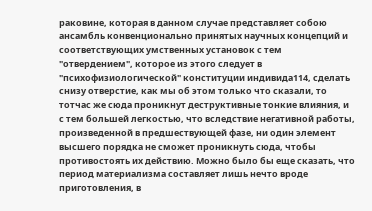раковине, которая в данном случае представляет собою ансамбль конвенционально принятых научных концепций и соответствующих умственных установок с тем "отвердением", которое из этого следует в "психофизиологической" конституции индивида114, сделать снизу отверстие, как мы об этом только что сказали, то тотчас же сюда проникнут деструктивные тонкие влияния, и с тем большей легкостью, что вследствие негативной работы, произведенной в предшествующей фазе, ни один элемент высшего порядка не сможет проникнуть сюда, чтобы противостоять их действию. Можно было бы еще сказать, что период материализма составляет лишь нечто вроде приготовления, в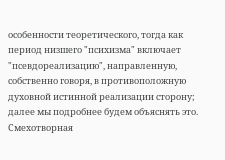особенности теоретического, тогда как период низшего "психизма" включает "псевдореализацию", направленную, собственно говоря, в противоположную духовной истинной реализации сторону; далее мы подробнее будем объяснять это. Смехотворная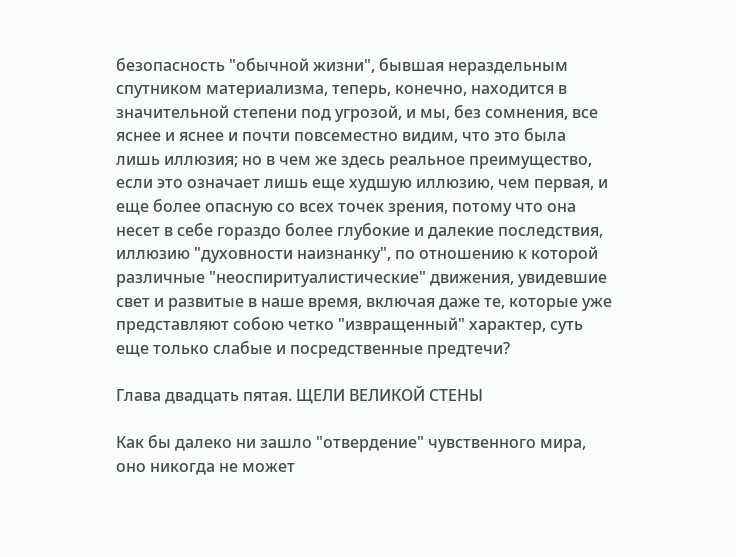безопасность "обычной жизни", бывшая нераздельным спутником материализма, теперь, конечно, находится в значительной степени под угрозой, и мы, без сомнения, все яснее и яснее и почти повсеместно видим, что это была лишь иллюзия; но в чем же здесь реальное преимущество, если это означает лишь еще худшую иллюзию, чем первая, и еще более опасную со всех точек зрения, потому что она несет в себе гораздо более глубокие и далекие последствия, иллюзию "духовности наизнанку", по отношению к которой различные "неоспиритуалистические" движения, увидевшие свет и развитые в наше время, включая даже те, которые уже представляют собою четко "извращенный" характер, суть еще только слабые и посредственные предтечи?

Глава двадцать пятая. ЩЕЛИ ВЕЛИКОЙ СТЕНЫ

Как бы далеко ни зашло "отвердение" чувственного мира, оно никогда не может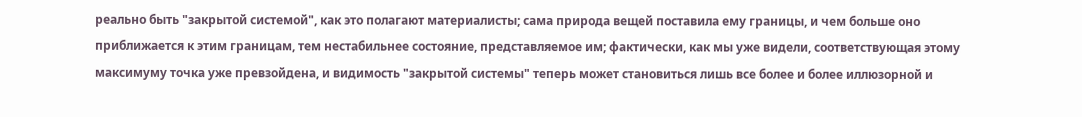реально быть "закрытой системой", как это полагают материалисты; сама природа вещей поставила ему границы, и чем больше оно приближается к этим границам, тем нестабильнее состояние, представляемое им; фактически, как мы уже видели, соответствующая этому максимуму точка уже превзойдена, и видимость "закрытой системы" теперь может становиться лишь все более и более иллюзорной и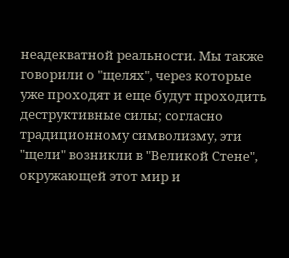неадекватной реальности. Мы также говорили о "щелях", через которые уже проходят и еще будут проходить деструктивные силы; согласно традиционному символизму, эти "щели" возникли в "Великой Стене", окружающей этот мир и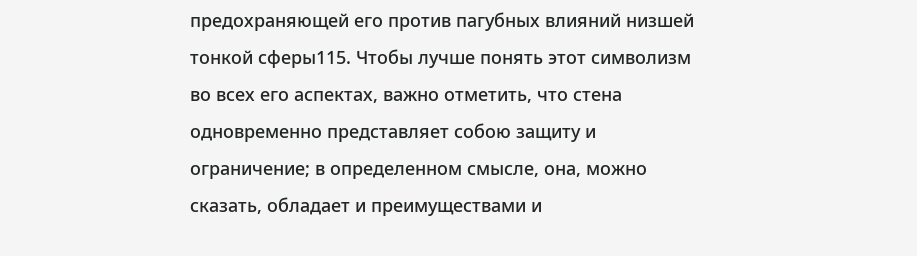предохраняющей его против пагубных влияний низшей тонкой сферы115. Чтобы лучше понять этот символизм во всех его аспектах, важно отметить, что стена одновременно представляет собою защиту и ограничение; в определенном смысле, она, можно сказать, обладает и преимуществами и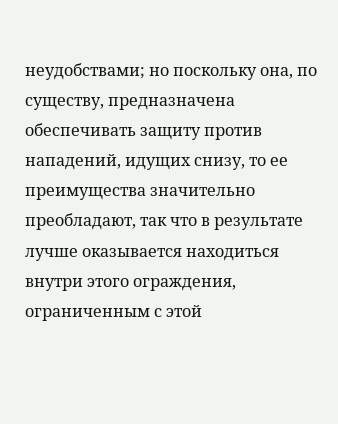неудобствами; но поскольку она, по существу, предназначена обеспечивать защиту против нападений, идущих снизу, то ее преимущества значительно преобладают, так что в результате лучше оказывается находиться внутри этого ограждения, ограниченным с этой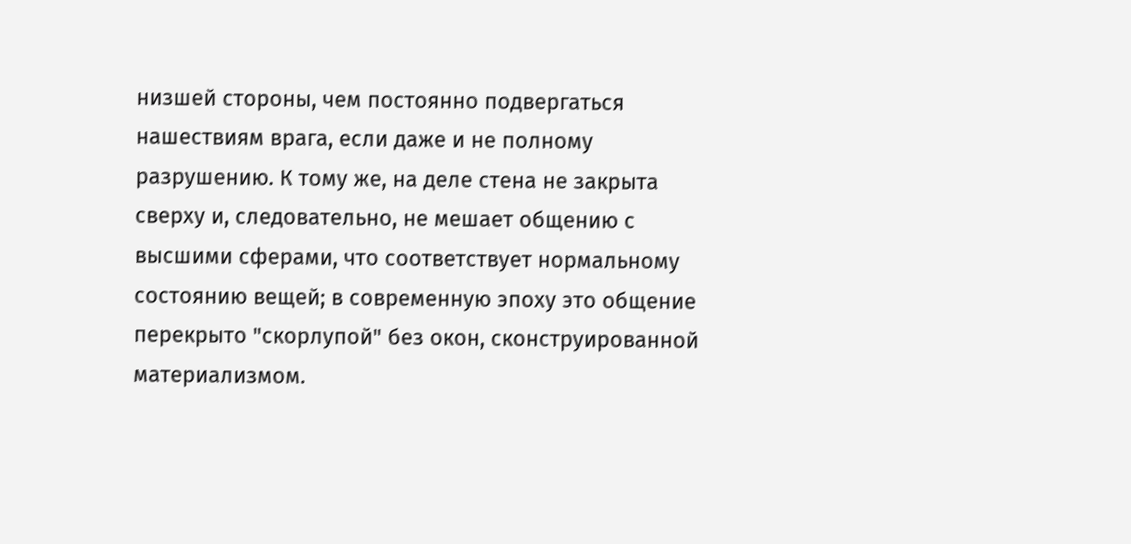низшей стороны, чем постоянно подвергаться нашествиям врага, если даже и не полному разрушению. К тому же, на деле стена не закрыта сверху и, следовательно, не мешает общению с высшими сферами, что соответствует нормальному состоянию вещей; в современную эпоху это общение перекрыто "скорлупой" без окон, сконструированной материализмом.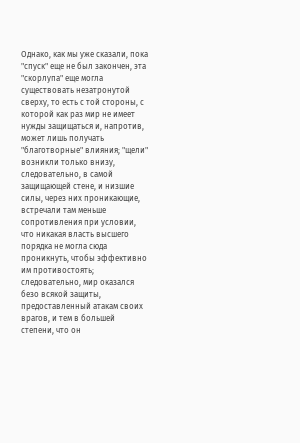Однако, как мы уже сказали, пока "спуск" еще не был закончен, эта "скорлупа" еще могла существовать незатронутой сверху, то есть с той стороны, с которой как раз мир не имеет нужды защищаться и, напротив, может лишь получать "благотворные" влияния; "щели" возникли только внизу, следовательно, в самой защищающей стене, и низшие силы, через них проникающие, встречали там меньше сопротивления при условии, что никакая власть высшего порядка не могла сюда проникнуть, чтобы эффективно им противостоять; следовательно, мир оказался безо всякой защиты, предоставленный атакам своих врагов, и тем в большей степени, что он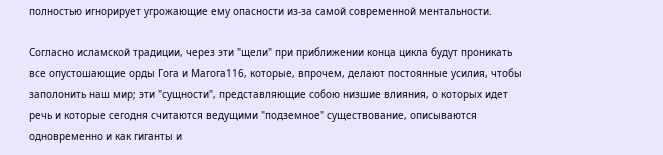полностью игнорирует угрожающие ему опасности из-за самой современной ментальности.

Согласно исламской традиции, через эти "щели" при приближении конца цикла будут проникать все опустошающие орды Гога и Магога116, которые, впрочем, делают постоянные усилия, чтобы заполонить наш мир; эти "сущности", представляющие собою низшие влияния, о которых идет речь и которые сегодня считаются ведущими "подземное" существование, описываются одновременно и как гиганты и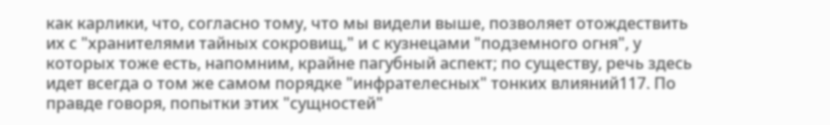как карлики, что, согласно тому, что мы видели выше, позволяет отождествить их с "хранителями тайных сокровищ," и с кузнецами "подземного огня", у которых тоже есть, напомним, крайне пагубный аспект; по существу, речь здесь идет всегда о том же самом порядке "инфрателесных" тонких влияний117. По правде говоря, попытки этих "сущностей"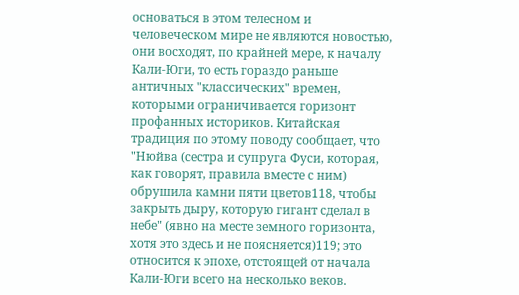основаться в этом телесном и человеческом мире не являются новостью, они восходят, по крайней мере, к началу Кали-Юги, то есть гораздо раньше античных "классических" времен, которыми ограничивается горизонт профанных историков. Китайская традиция по этому поводу сообщает, что "Нюйва (сестра и супруга Фуси, которая, как говорят, правила вместе с ним) обрушила камни пяти цветов118, чтобы закрыть дыру, которую гигант сделал в небе" (явно на месте земного горизонта, хотя это здесь и не поясняется)119; это относится к эпохе, отстоящей от начала Кали-Юги всего на несколько веков.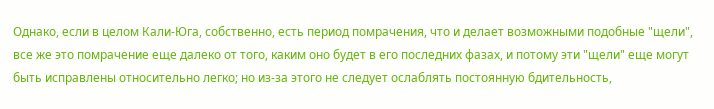Однако, если в целом Кали-Юга, собственно, есть период помрачения, что и делает возможными подобные "щели", все же это помрачение еще далеко от того, каким оно будет в его последних фазах, и потому эти "щели" еще могут быть исправлены относительно легко; но из-за этого не следует ослаблять постоянную бдительность,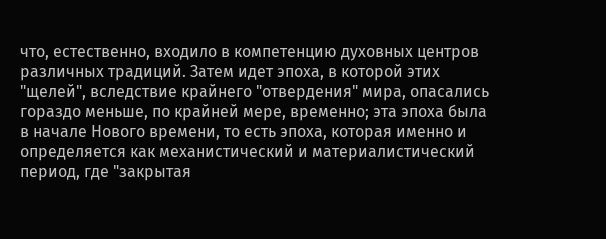что, естественно, входило в компетенцию духовных центров различных традиций. Затем идет эпоха, в которой этих "щелей", вследствие крайнего "отвердения" мира, опасались гораздо меньше, по крайней мере, временно; эта эпоха была в начале Нового времени, то есть эпоха, которая именно и определяется как механистический и материалистический период, где "закрытая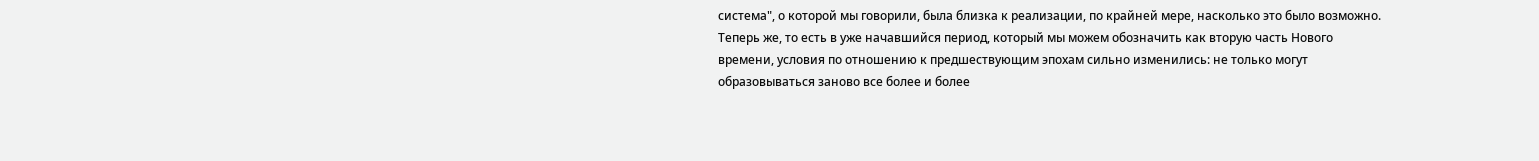система", о которой мы говорили, была близка к реализации, по крайней мере, насколько это было возможно. Теперь же, то есть в уже начавшийся период, который мы можем обозначить как вторую часть Нового времени, условия по отношению к предшествующим эпохам сильно изменились: не только могут образовываться заново все более и более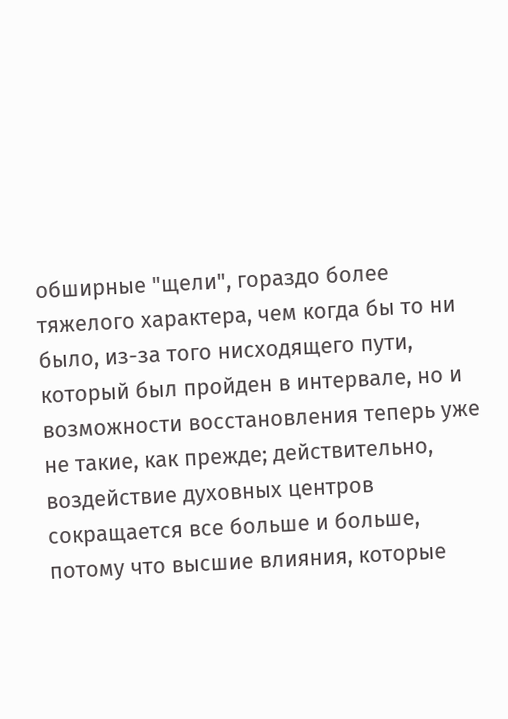обширные "щели", гораздо более тяжелого характера, чем когда бы то ни было, из-за того нисходящего пути, который был пройден в интервале, но и возможности восстановления теперь уже не такие, как прежде; действительно, воздействие духовных центров сокращается все больше и больше, потому что высшие влияния, которые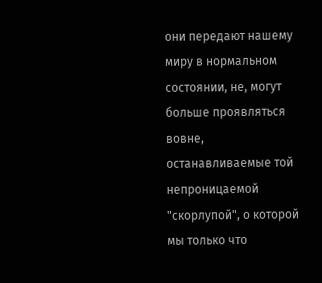они передают нашему миру в нормальном состоянии, не, могут больше проявляться вовне, останавливаемые той непроницаемой "скорлупой", о которой мы только что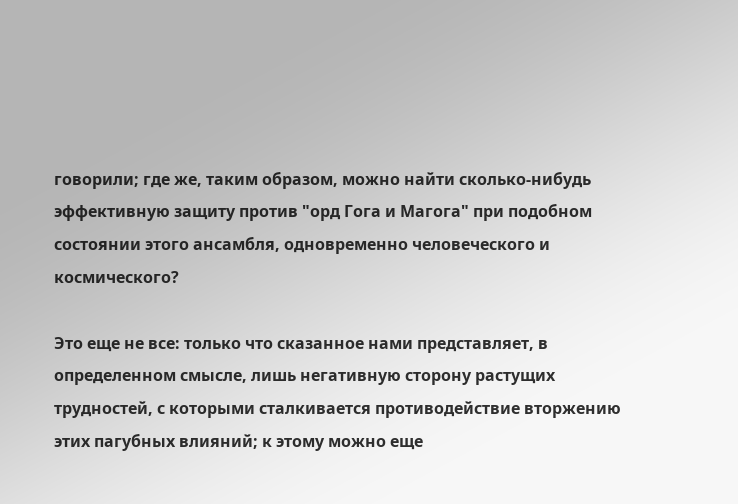говорили; где же, таким образом, можно найти сколько-нибудь эффективную защиту против "орд Гога и Магога" при подобном состоянии этого ансамбля, одновременно человеческого и космического?

Это еще не все: только что сказанное нами представляет, в определенном смысле, лишь негативную сторону растущих трудностей, с которыми сталкивается противодействие вторжению этих пагубных влияний; к этому можно еще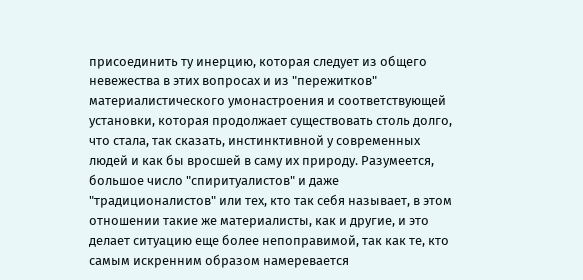присоединить ту инерцию, которая следует из общего невежества в этих вопросах и из "пережитков" материалистического умонастроения и соответствующей установки, которая продолжает существовать столь долго, что стала, так сказать, инстинктивной у современных людей и как бы вросшей в саму их природу. Разумеется, большое число "спиритуалистов" и даже "традиционалистов" или тех, кто так себя называет, в этом отношении такие же материалисты, как и другие, и это делает ситуацию еще более непоправимой, так как те, кто самым искренним образом намеревается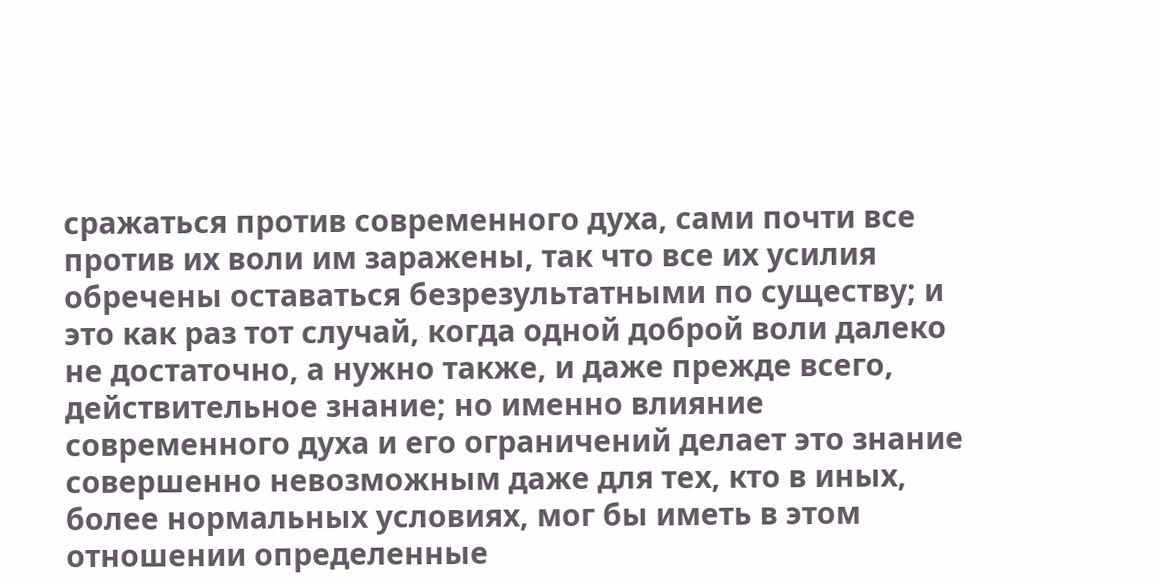сражаться против современного духа, сами почти все против их воли им заражены, так что все их усилия обречены оставаться безрезультатными по существу; и это как раз тот случай, когда одной доброй воли далеко не достаточно, а нужно также, и даже прежде всего, действительное знание; но именно влияние современного духа и его ограничений делает это знание совершенно невозможным даже для тех, кто в иных, более нормальных условиях, мог бы иметь в этом отношении определенные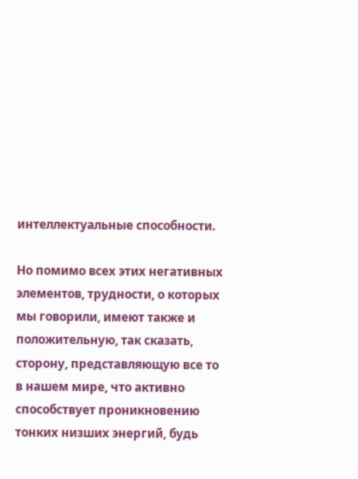интеллектуальные способности.

Но помимо всех этих негативных элементов, трудности, о которых мы говорили, имеют также и положительную, так сказать, сторону, представляющую все то в нашем мире, что активно способствует проникновению тонких низших энергий, будь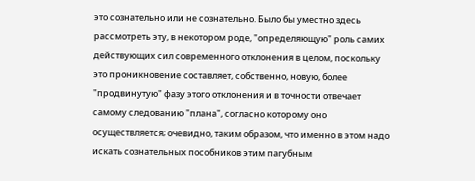это сознательно или не сознательно. Было бы уместно здесь рассмотреть эту, в некотором роде, "определяющую" роль самих действующих сил современного отклонения в целом, поскольку это проникновение составляет, собственно, новую, более "продвинутую" фазу этого отклонения и в точности отвечает самому следованию "плана", согласно которому оно осуществляется; очевидно, таким образом, что именно в этом надо искать сознательных пособников этим пагубным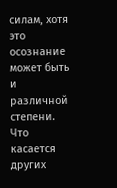силам, хотя это осознание может быть и различной степени. Что касается других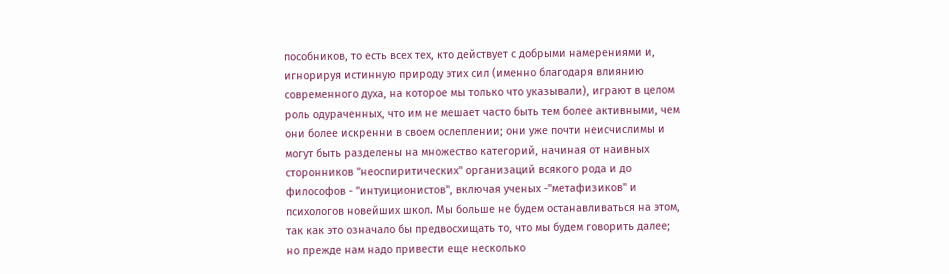пособников, то есть всех тех, кто действует с добрыми намерениями и, игнорируя истинную природу этих сил (именно благодаря влиянию современного духа, на которое мы только что указывали), играют в целом роль одураченных, что им не мешает часто быть тем более активными, чем они более искренни в своем ослеплении; они уже почти неисчислимы и могут быть разделены на множество категорий, начиная от наивных сторонников "неоспиритических" организаций всякого рода и до философов - "интуиционистов", включая ученых -"метафизиков" и психологов новейших школ. Мы больше не будем останавливаться на этом, так как это означало бы предвосхищать то, что мы будем говорить далее; но прежде нам надо привести еще несколько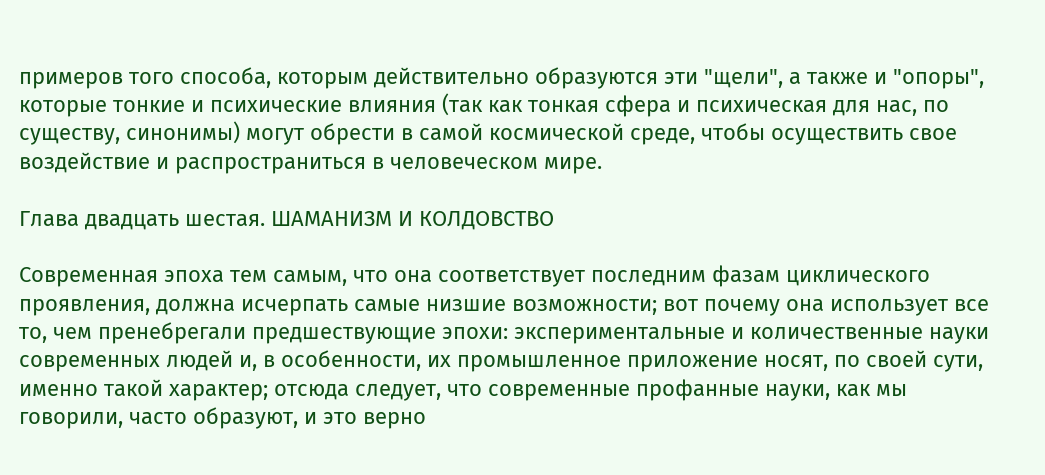примеров того способа, которым действительно образуются эти "щели", а также и "опоры", которые тонкие и психические влияния (так как тонкая сфера и психическая для нас, по существу, синонимы) могут обрести в самой космической среде, чтобы осуществить свое воздействие и распространиться в человеческом мире.

Глава двадцать шестая. ШАМАНИЗМ И КОЛДОВСТВО

Современная эпоха тем самым, что она соответствует последним фазам циклического проявления, должна исчерпать самые низшие возможности; вот почему она использует все то, чем пренебрегали предшествующие эпохи: экспериментальные и количественные науки современных людей и, в особенности, их промышленное приложение носят, по своей сути, именно такой характер; отсюда следует, что современные профанные науки, как мы говорили, часто образуют, и это верно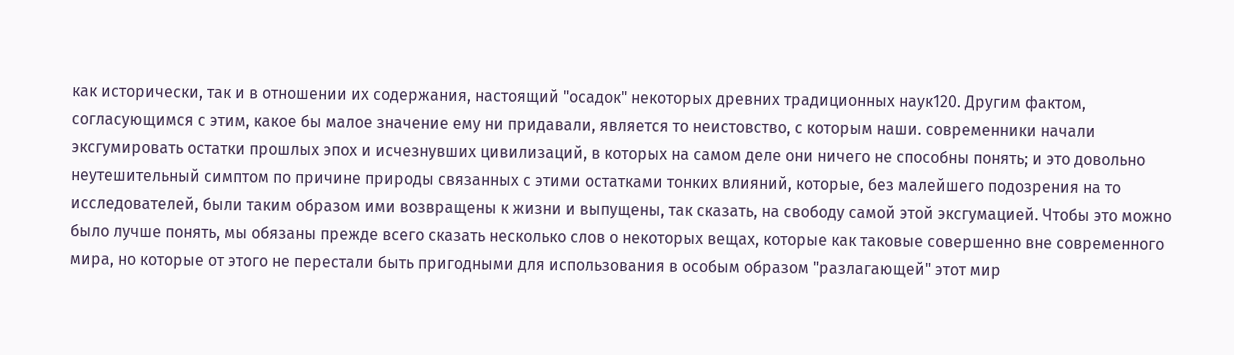как исторически, так и в отношении их содержания, настоящий "осадок" некоторых древних традиционных наук120. Другим фактом, согласующимся с этим, какое бы малое значение ему ни придавали, является то неистовство, с которым наши. современники начали эксгумировать остатки прошлых эпох и исчезнувших цивилизаций, в которых на самом деле они ничего не способны понять; и это довольно неутешительный симптом по причине природы связанных с этими остатками тонких влияний, которые, без малейшего подозрения на то исследователей, были таким образом ими возвращены к жизни и выпущены, так сказать, на свободу самой этой эксгумацией. Чтобы это можно было лучше понять, мы обязаны прежде всего сказать несколько слов о некоторых вещах, которые как таковые совершенно вне современного мира, но которые от этого не перестали быть пригодными для использования в особым образом "разлагающей" этот мир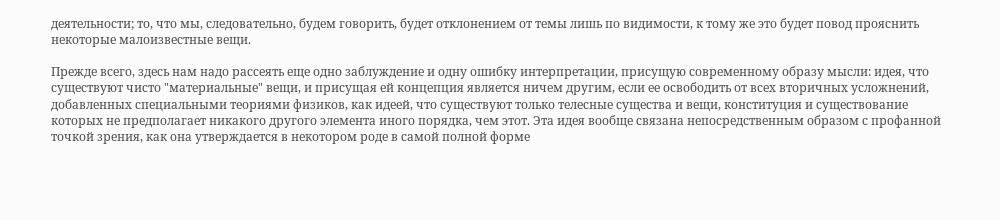деятельности; то, что мы, следовательно, будем говорить, будет отклонением от темы лишь по видимости, к тому же это будет повод прояснить некоторые малоизвестные вещи.

Прежде всего, здесь нам надо рассеять еще одно заблуждение и одну ошибку интерпретации, присущую современному образу мысли: идея, что существуют чисто "материальные" вещи, и присущая ей концепция является ничем другим, если ее освободить от всех вторичных усложнений, добавленных специальными теориями физиков, как идеей, что существуют только телесные существа и вещи, конституция и существование которых не предполагает никакого другого элемента иного порядка, чем этот. Эта идея вообще связана непосредственным образом с профанной точкой зрения, как она утверждается в некотором роде в самой полной форме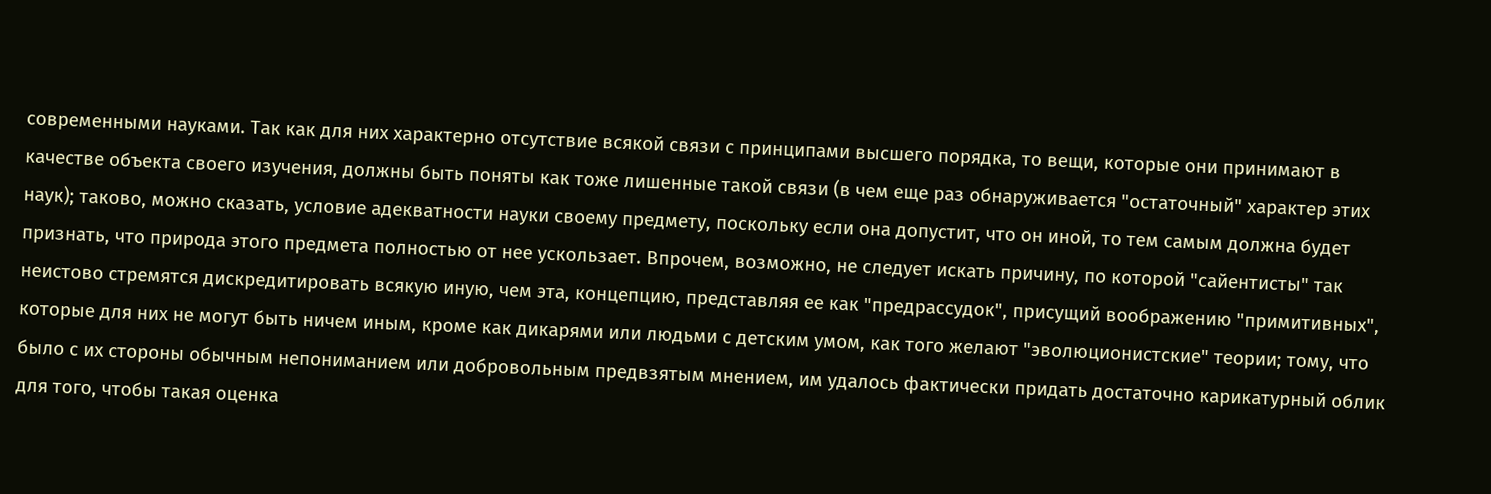современными науками. Так как для них характерно отсутствие всякой связи с принципами высшего порядка, то вещи, которые они принимают в качестве объекта своего изучения, должны быть поняты как тоже лишенные такой связи (в чем еще раз обнаруживается "остаточный" характер этих наук); таково, можно сказать, условие адекватности науки своему предмету, поскольку если она допустит, что он иной, то тем самым должна будет признать, что природа этого предмета полностью от нее ускользает. Впрочем, возможно, не следует искать причину, по которой "сайентисты" так неистово стремятся дискредитировать всякую иную, чем эта, концепцию, представляя ее как "предрассудок", присущий воображению "примитивных", которые для них не могут быть ничем иным, кроме как дикарями или людьми с детским умом, как того желают "эволюционистские" теории; тому, что было с их стороны обычным непониманием или добровольным предвзятым мнением, им удалось фактически придать достаточно карикатурный облик для того, чтобы такая оценка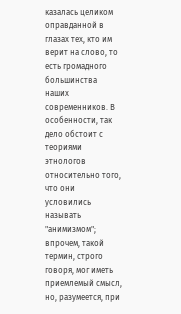казалась целиком оправданной в глазах тех, кто им верит на слово, то есть громадного большинства наших современников. В особенности, так дело обстоит с теориями этнологов относительно того, что они условились называть "анимизмом"; впрочем, такой термин, строго говоря, мог иметь приемлемый смысл, но, разумеется, при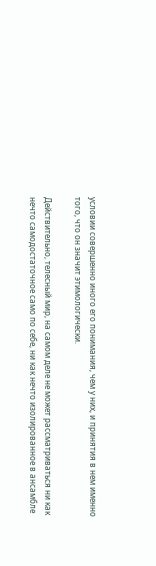условии совершенно иного его понимания, чем у них, и принятия в нем именно того, что он значит этимологически.

Действительно, телесный мир, на самом деле не может рассматриваться ни как нечто самодостаточное само по себе, ни как нечто изолированное в ансамбле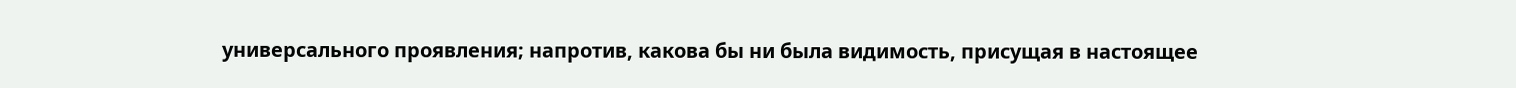универсального проявления; напротив, какова бы ни была видимость, присущая в настоящее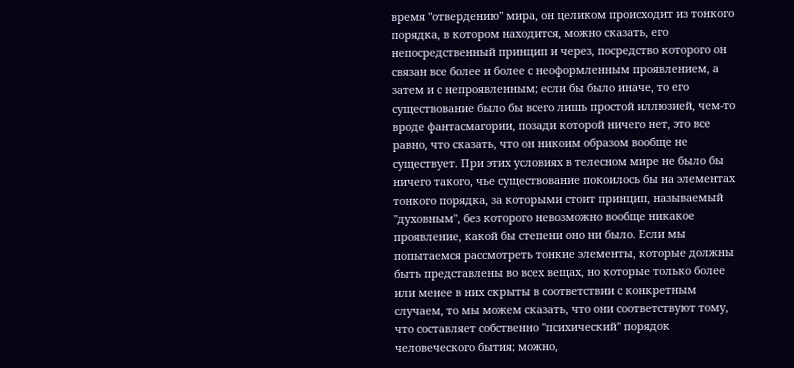время "отвердению" мира, он целиком происходит из тонкого порядка, в котором находится, можно сказать, его непосредственный принцип и через, посредство которого он связан все более и более с неоформленным проявлением, а затем и с непроявленным; если бы было иначе, то его существование было бы всего лишь простой иллюзией, чем-то вроде фантасмагории, позади которой ничего нет, это все равно, что сказать, что он никоим образом вообще не существует. При этих условиях в телесном мире не было бы ничего такого, чье существование покоилось бы на элементах тонкого порядка, за которыми стоит принцип, называемый "духовным", без которого невозможно вообще никакое проявление, какой бы степени оно ни было. Если мы попытаемся рассмотреть тонкие элементы, которые должны быть представлены во всех вещах, но которые только более или менее в них скрыты в соответствии с конкретным случаем, то мы можем сказать, что они соответствуют тому, что составляет собственно "психический" порядок человеческого бытия; можно,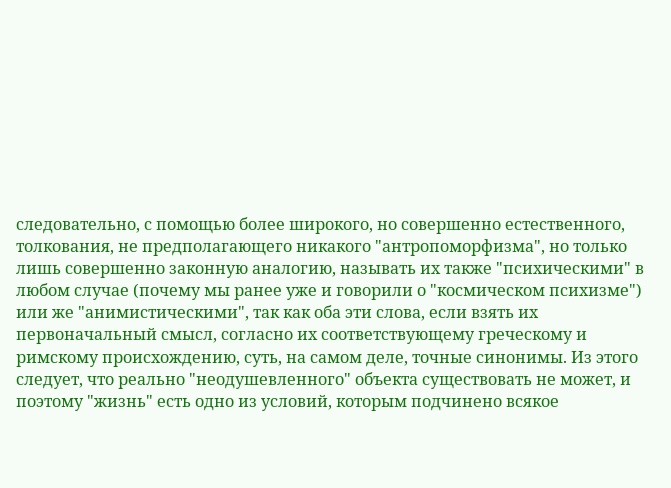следовательно, с помощью более широкого, но совершенно естественного, толкования, не предполагающего никакого "антропоморфизма", но только лишь совершенно законную аналогию, называть их также "психическими" в любом случае (почему мы ранее уже и говорили о "космическом психизме") или же "анимистическими", так как оба эти слова, если взять их первоначальный смысл, согласно их соответствующему греческому и римскому происхождению, суть, на самом деле, точные синонимы. Из этого следует, что реально "неодушевленного" объекта существовать не может, и поэтому "жизнь" есть одно из условий, которым подчинено всякое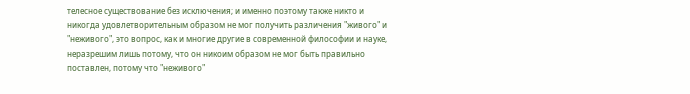телесное существование без исключения; и именно поэтому также никто и никогда удовлетворительным образом не мог получить различения "живого" и "неживого", это вопрос, как и многие другие в современной философии и науке, неразрешим лишь потому, что он никоим образом не мог быть правильно поставлен, потому что "неживого"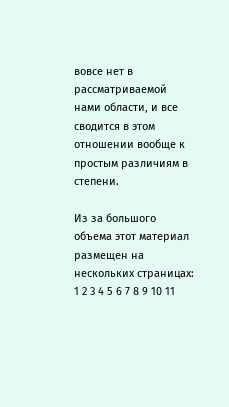вовсе нет в рассматриваемой нами области, и все сводится в этом отношении вообще к простым различиям в степени.

Из за большого объема этот материал размещен на нескольких страницах:
1 2 3 4 5 6 7 8 9 10 11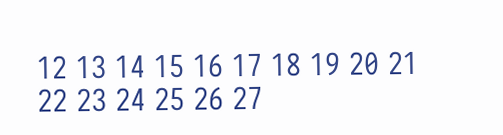12 13 14 15 16 17 18 19 20 21 22 23 24 25 26 27